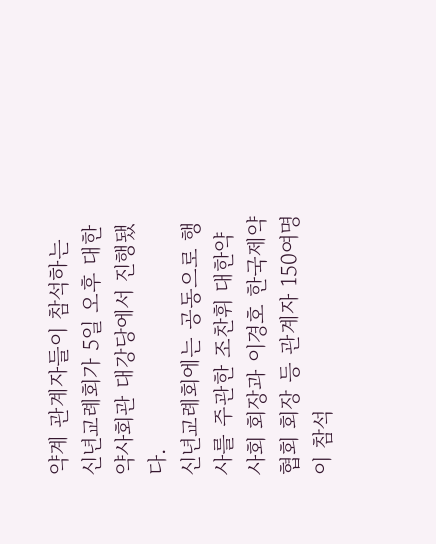약계 관계자들이 참석하는 신년교례회가 5일 오후 대한약사회관 대강당에서 진행됐다.
신년교례회에는 공동으로 행사를 주관한 조찬휘 대한약사회 회장과 이경호 한국제약협회 회장 등 관계자 150여명이 참석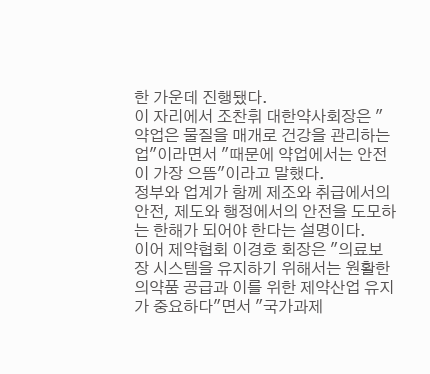한 가운데 진행됐다.
이 자리에서 조찬휘 대한약사회장은 "약업은 물질을 매개로 건강을 관리하는 업"이라면서 "때문에 약업에서는 안전이 가장 으뜸"이라고 말했다.
정부와 업계가 함께 제조와 취급에서의 안전, 제도와 행정에서의 안전을 도모하는 한해가 되어야 한다는 설명이다.
이어 제약협회 이경호 회장은 "의료보장 시스템을 유지하기 위해서는 원활한 의약품 공급과 이를 위한 제약산업 유지가 중요하다"면서 "국가과제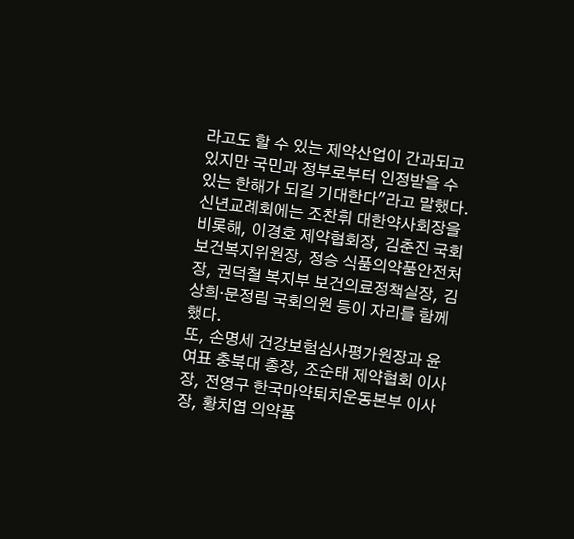라고도 할 수 있는 제약산업이 간과되고 있지만 국민과 정부로부터 인정받을 수 있는 한해가 되길 기대한다"라고 말했다.
신년교례회에는 조찬휘 대한약사회장을 비롯해, 이경호 제약협회장, 김춘진 국회 보건복지위원장, 정승 식품의약품안전처장, 권덕철 복지부 보건의료정책실장, 김상희·문정림 국회의원 등이 자리를 함께 했다.
또, 손명세 건강보험심사평가원장과 윤여표 충북대 총장, 조순태 제약협회 이사장, 전영구 한국마약퇴치운동본부 이사장, 황치엽 의약품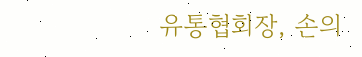유통협회장, 손의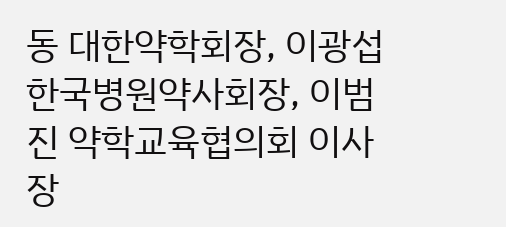동 대한약학회장, 이광섭 한국병원약사회장, 이범진 약학교육협의회 이사장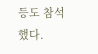등도 참석했다.